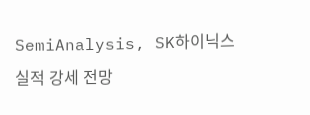SemiAnalysis, SK하이닉스 실적 강세 전망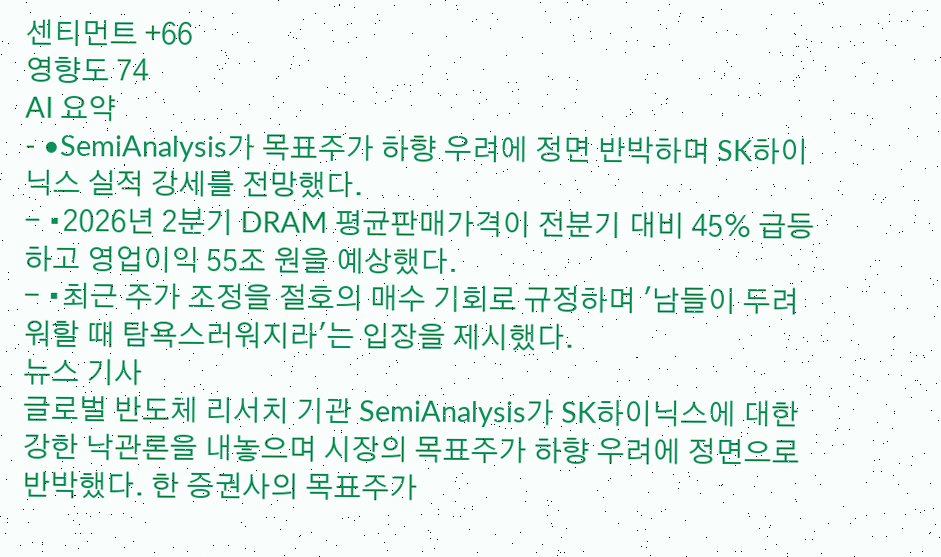센티먼트 +66
영향도 74
AI 요약
- •SemiAnalysis가 목표주가 하향 우려에 정면 반박하며 SK하이닉스 실적 강세를 전망했다.
- •2026년 2분기 DRAM 평균판매가격이 전분기 대비 45% 급등하고 영업이익 55조 원을 예상했다.
- •최근 주가 조정을 절호의 매수 기회로 규정하며 '남들이 두려워할 때 탐욕스러워지라'는 입장을 제시했다.
뉴스 기사
글로벌 반도체 리서치 기관 SemiAnalysis가 SK하이닉스에 대한 강한 낙관론을 내놓으며 시장의 목표주가 하향 우려에 정면으로 반박했다. 한 증권사의 목표주가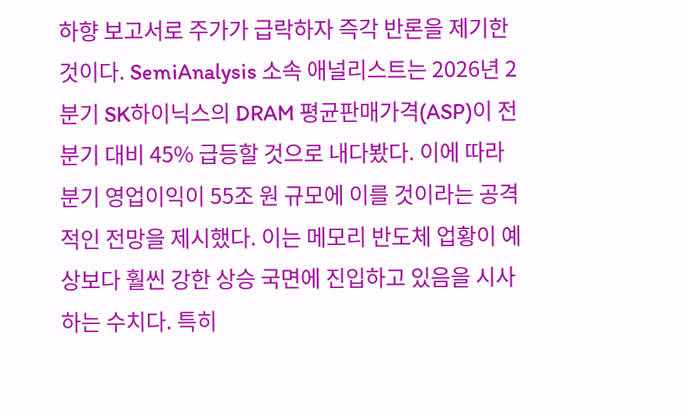하향 보고서로 주가가 급락하자 즉각 반론을 제기한 것이다. SemiAnalysis 소속 애널리스트는 2026년 2분기 SK하이닉스의 DRAM 평균판매가격(ASP)이 전분기 대비 45% 급등할 것으로 내다봤다. 이에 따라 분기 영업이익이 55조 원 규모에 이를 것이라는 공격적인 전망을 제시했다. 이는 메모리 반도체 업황이 예상보다 훨씬 강한 상승 국면에 진입하고 있음을 시사하는 수치다. 특히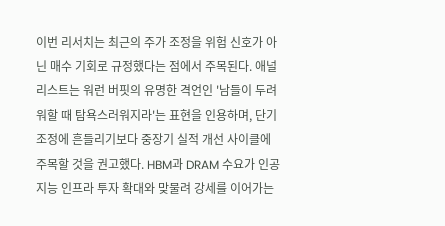이번 리서치는 최근의 주가 조정을 위험 신호가 아닌 매수 기회로 규정했다는 점에서 주목된다. 애널리스트는 워런 버핏의 유명한 격언인 '남들이 두려워할 때 탐욕스러워지라'는 표현을 인용하며, 단기 조정에 흔들리기보다 중장기 실적 개선 사이클에 주목할 것을 권고했다. HBM과 DRAM 수요가 인공지능 인프라 투자 확대와 맞물려 강세를 이어가는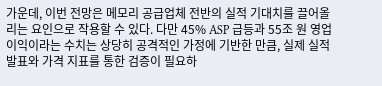가운데, 이번 전망은 메모리 공급업체 전반의 실적 기대치를 끌어올리는 요인으로 작용할 수 있다. 다만 45% ASP 급등과 55조 원 영업이익이라는 수치는 상당히 공격적인 가정에 기반한 만큼, 실제 실적 발표와 가격 지표를 통한 검증이 필요하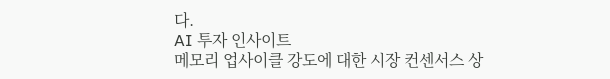다.
AI 투자 인사이트
메모리 업사이클 강도에 대한 시장 컨센서스 상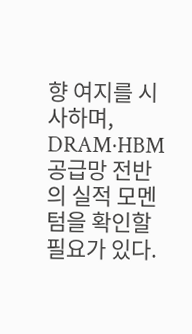향 여지를 시사하며, DRAM·HBM 공급망 전반의 실적 모멘텀을 확인할 필요가 있다.